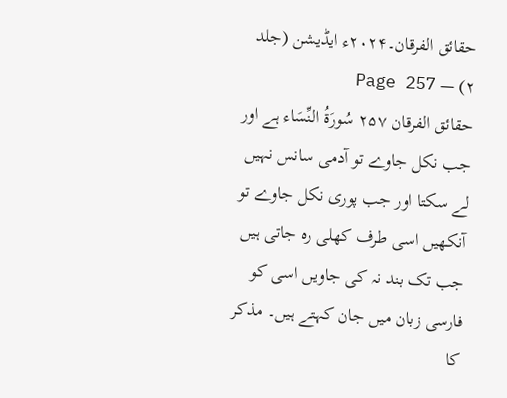حقائق الفرقان۔۲۰۲۴ء ایڈیشن (جلد ۲) — Page 257
حقائق الفرقان ۲۵۷ سُورَةُ النِّسَاء ہے اور جب نکل جاوے تو آدمی سانس نہیں لے سکتا اور جب پوری نکل جاوے تو آنکھیں اسی طرف کھلی رہ جاتی ہیں جب تک بند نہ کی جاویں اسی کو فارسی زبان میں جان کہتے ہیں۔ مذکر کا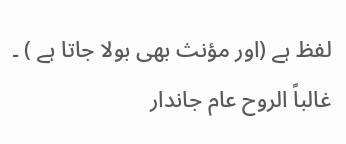لفظ ہے (اور مؤنث بھی بولا جاتا ہے ) ۔ غالباً الروح عام جاندار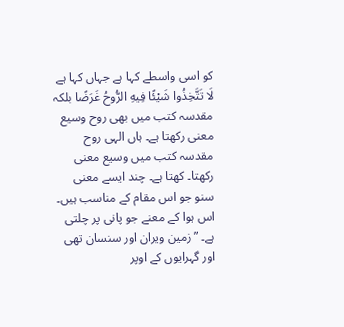کو اسی واسطے کہا ہے جہاں کہا ہے لَا تَتَّخِذُوا شَيْئًا فِيهِ الرُّوحُ غَرَضًا بلکہ مقدسہ کتب میں بھی روح وسیع معنی رکھتا ہے۔ ہاں الہی روح مقدسہ کتب میں وسیع معنی رکھتا۔ کھتا ہے۔ چند ایسے معنی سنو جو اس مقام کے مناسب ہیں۔ اس ہوا کے معنے جو پانی پر چلتی ہے۔ ”زمین ویران اور سنسان تھی اور گہرایوں کے اوپر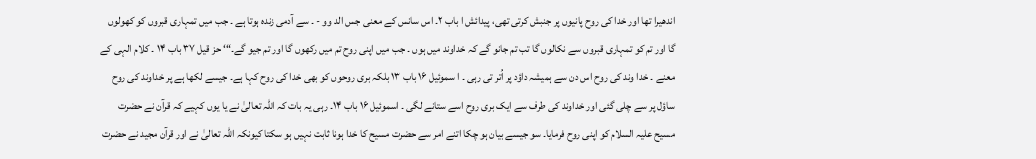اندھیرا تھا اور خدا کی روح پانیوں پر جنبش کرتی تھی، پیدائش ا باب ۲۔ اس سانس کے معنی جس الد وو - ۔ سے آدمی زندہ ہوتا ہے ۔ جب میں تمہاری قبروں کو کھولوں گا اور تم کو تمہاری قبروں سے نکالوں گا تب تم جانو گے کہ خداوند میں ہوں ۔ جب میں اپنی روح تم میں رکھوں گا اور تم جیو گے۔“‘ حز قیل ۳۷ باب ۱۴ ۔ کلام الہی کے معنے ۔ خدا وند کی روح اس دن سے ہمیشہ داؤد پر اُتر تی رہی ۔ ا سموئیل ۱۶ باب ۱۳ بلکہ بری روحوں کو بھی خدا کی روح کہا ہے۔ جیسے لکھا ہے پر خداوند کی روح ساؤل پر سے چلی گئی اور خداوند کی طرف سے ایک بری روح اسے ستانے لگی ۔ اسموئیل ۱۶ باب ۱۴۔ رہی یہ بات کہ اللہ تعالیٰ نے یا یوں کہیے کہ قرآن نے حضرت مسیح علیہ السلام کو اپنی روح فرمایا۔ سو جیسے بیان ہو چکا اتنے امر سے حضرت مسیح کا خدا ہونا ثابت نہیں ہو سکتا کیونکہ اللہ تعالیٰ نے اور قرآن مجید نے حضرت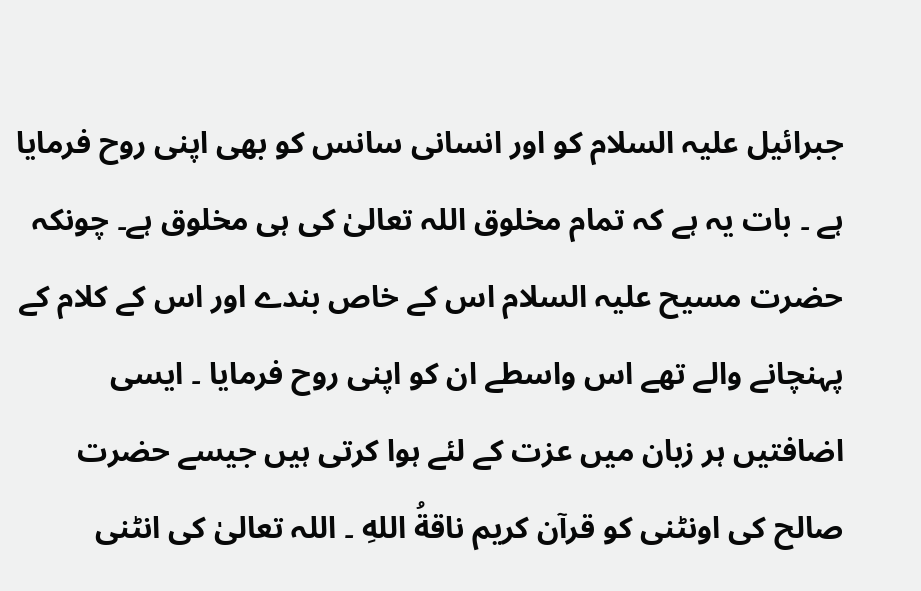جبرائیل علیہ السلام کو اور انسانی سانس کو بھی اپنی روح فرمایا ہے ۔ بات یہ ہے کہ تمام مخلوق اللہ تعالیٰ کی ہی مخلوق ہے۔ چونکہ حضرت مسیح علیہ السلام اس کے خاص بندے اور اس کے کلام کے پہنچانے والے تھے اس واسطے ان کو اپنی روح فرمایا ۔ ایسی اضافتیں ہر زبان میں عزت کے لئے ہوا کرتی ہیں جیسے حضرت صالح کی اونٹنی کو قرآن کریم ناقةُ اللهِ ۔ اللہ تعالیٰ کی انٹنی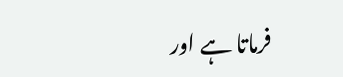فرماتا ہے اور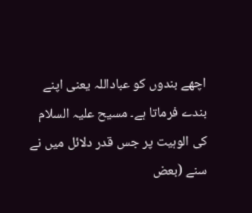اچھے بندوں کو عباداللہ یعنی اپنے بندے فرماتا ہے۔ مسیح علیہ السلام کی الوہیت پر جس قدر دلائل میں نے سنے (بعض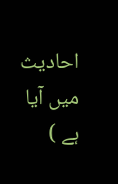احادیث میں آیا ہے )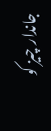جاندار چیز کو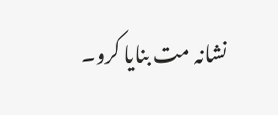نشانہ مت بنایا کرو۔